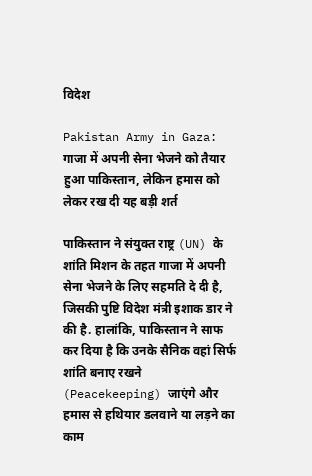विदेश

Pakistan Army in Gaza: गाजा में अपनी सेना भेजने को तैयार हुआ पाकिस्तान, लेकिन हमास को लेकर रख दी यह बड़ी शर्त

पाकिस्तान ने संयुक्त राष्ट्र (UN) के शांति मिशन के तहत गाजा में अपनी सेना भेजने के लिए सहमति दे दी है, जिसकी पुष्टि विदेश मंत्री इशाक डार ने की है. हालांकि, पाकिस्तान ने साफ कर दिया है कि उनके सैनिक वहां सिर्फ शांति बनाए रखने (Peacekeeping) जाएंगे और हमास से हथियार डलवाने या लड़ने का काम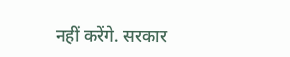नहीं करेंगे. सरकार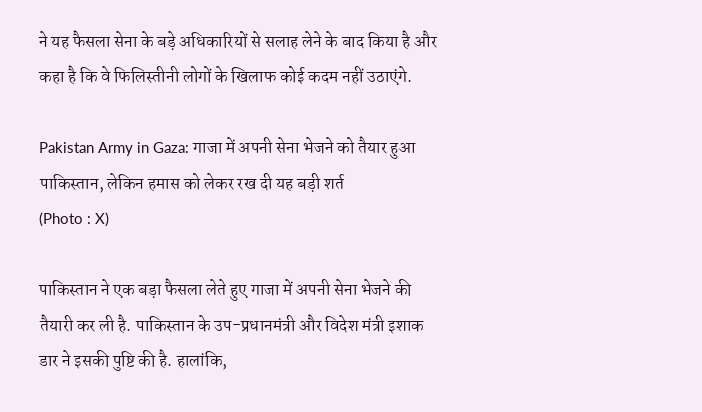ने यह फैसला सेना के बड़े अधिकारियों से सलाह लेने के बाद किया है और कहा है कि वे फिलिस्तीनी लोगों के खिलाफ कोई कदम नहीं उठाएंगे.

Pakistan Army in Gaza: गाजा में अपनी सेना भेजने को तैयार हुआ पाकिस्तान, लेकिन हमास को लेकर रख दी यह बड़ी शर्त
(Photo : X)

पाकिस्तान ने एक बड़ा फैसला लेते हुए गाजा में अपनी सेना भेजने की तैयारी कर ली है. पाकिस्तान के उप-प्रधानमंत्री और विदेश मंत्री इशाक डार ने इसकी पुष्टि की है. हालांकि,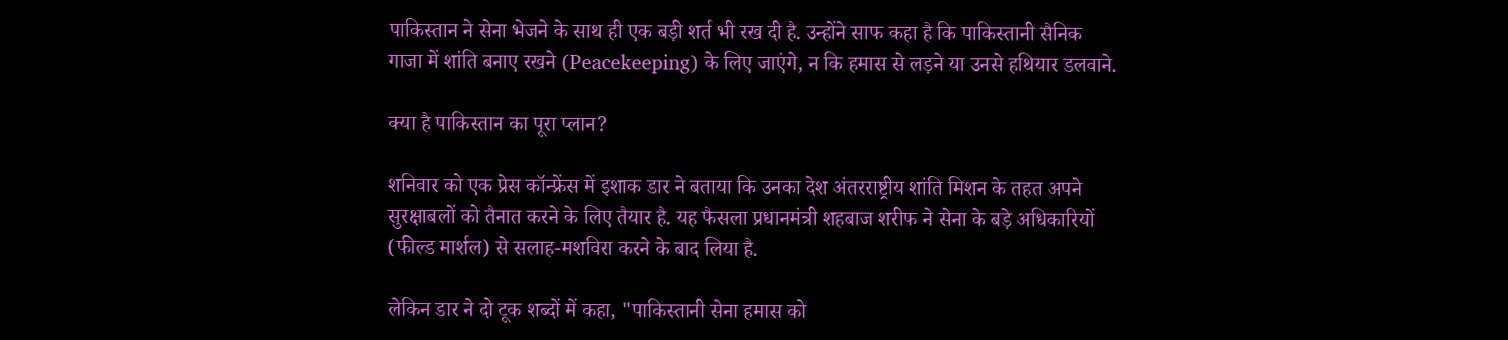पाकिस्तान ने सेना भेजने के साथ ही एक बड़ी शर्त भी रख दी है. उन्होंने साफ कहा है कि पाकिस्तानी सैनिक गाजा में शांति बनाए रखने (Peacekeeping) के लिए जाएंगे, न कि हमास से लड़ने या उनसे हथियार डलवाने.

क्या है पाकिस्तान का पूरा प्लान?

शनिवार को एक प्रेस कॉन्फ्रेंस में इशाक डार ने बताया कि उनका देश अंतरराष्ट्रीय शांति मिशन के तहत अपने सुरक्षाबलों को तैनात करने के लिए तैयार है. यह फैसला प्रधानमंत्री शहबाज शरीफ ने सेना के बड़े अधिकारियों (फील्ड मार्शल) से सलाह-मशविरा करने के बाद लिया है.

लेकिन डार ने दो टूक शब्दों में कहा, "पाकिस्तानी सेना हमास को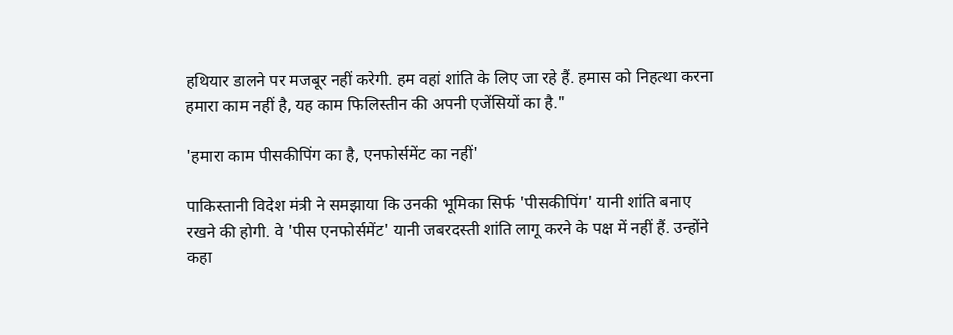हथियार डालने पर मजबूर नहीं करेगी. हम वहां शांति के लिए जा रहे हैं. हमास को निहत्था करना हमारा काम नहीं है, यह काम फिलिस्तीन की अपनी एजेंसियों का है."

'हमारा काम पीसकीपिंग का है, एनफोर्समेंट का नहीं'

पाकिस्तानी विदेश मंत्री ने समझाया कि उनकी भूमिका सिर्फ 'पीसकीपिंग' यानी शांति बनाए रखने की होगी. वे 'पीस एनफोर्समेंट' यानी जबरदस्ती शांति लागू करने के पक्ष में नहीं हैं. उन्होंने कहा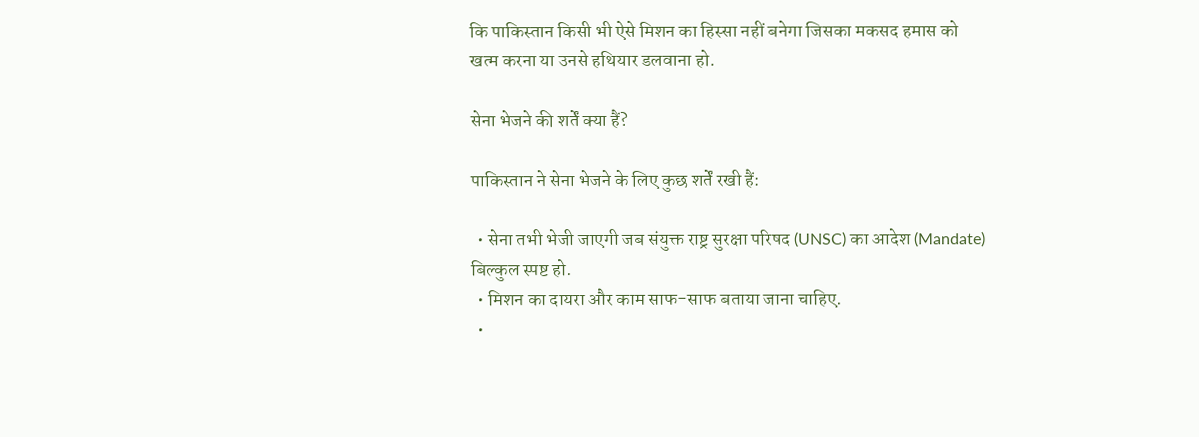कि पाकिस्तान किसी भी ऐसे मिशन का हिस्सा नहीं बनेगा जिसका मकसद हमास को खत्म करना या उनसे हथियार डलवाना हो.

सेना भेजने की शर्तें क्या हैं?

पाकिस्तान ने सेना भेजने के लिए कुछ शर्तें रखी हैं:

  • सेना तभी भेजी जाएगी जब संयुक्त राष्ट्र सुरक्षा परिषद (UNSC) का आदेश (Mandate) बिल्कुल स्पष्ट हो.
  • मिशन का दायरा और काम साफ-साफ बताया जाना चाहिए.
  •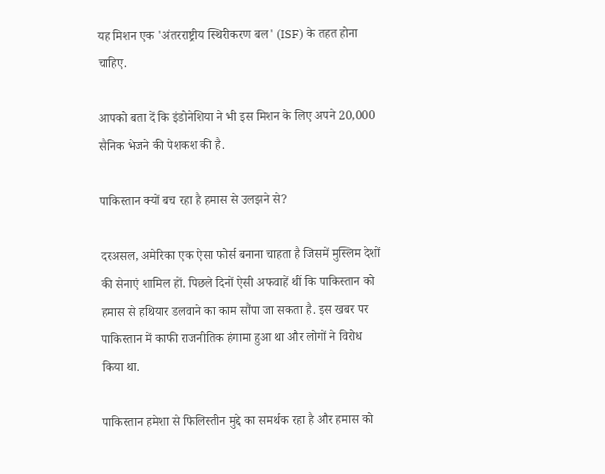यह मिशन एक 'अंतरराष्ट्रीय स्थिरीकरण बल' (ISF) के तहत होना चाहिए.

आपको बता दें कि इंडोनेशिया ने भी इस मिशन के लिए अपने 20,000 सैनिक भेजने की पेशकश की है.

पाकिस्तान क्यों बच रहा है हमास से उलझने से?

दरअसल, अमेरिका एक ऐसा फोर्स बनाना चाहता है जिसमें मुस्लिम देशों की सेनाएं शामिल हों. पिछले दिनों ऐसी अफवाहें थीं कि पाकिस्तान को हमास से हथियार डलवाने का काम सौंपा जा सकता है. इस खबर पर पाकिस्तान में काफी राजनीतिक हंगामा हुआ था और लोगों ने विरोध किया था.

पाकिस्तान हमेशा से फिलिस्तीन मुद्दे का समर्थक रहा है और हमास को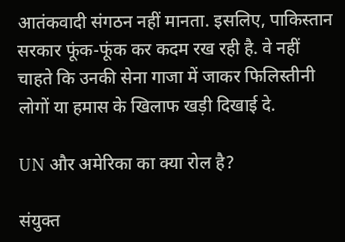आतंकवादी संगठन नहीं मानता. इसलिए, पाकिस्तान सरकार फूंक-फूंक कर कदम रख रही है. वे नहीं चाहते कि उनकी सेना गाजा में जाकर फिलिस्तीनी लोगों या हमास के खिलाफ खड़ी दिखाई दे.

UN और अमेरिका का क्या रोल है?

संयुक्त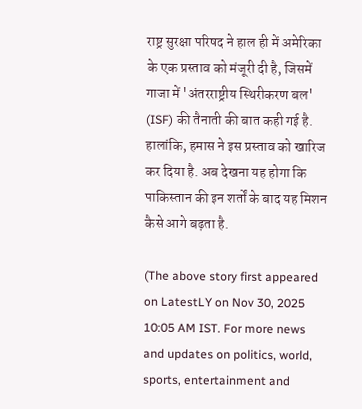राष्ट्र सुरक्षा परिषद ने हाल ही में अमेरिका के एक प्रस्ताव को मंजूरी दी है, जिसमें गाजा में 'अंतरराष्ट्रीय स्थिरीकरण बल' (ISF) की तैनाती की बात कही गई है. हालांकि, हमास ने इस प्रस्ताव को खारिज कर दिया है. अब देखना यह होगा कि पाकिस्तान की इन शर्तों के बाद यह मिशन कैसे आगे बढ़ता है.

(The above story first appeared on LatestLY on Nov 30, 2025 10:05 AM IST. For more news and updates on politics, world, sports, entertainment and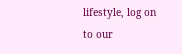lifestyle, log on to our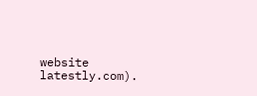website latestly.com).